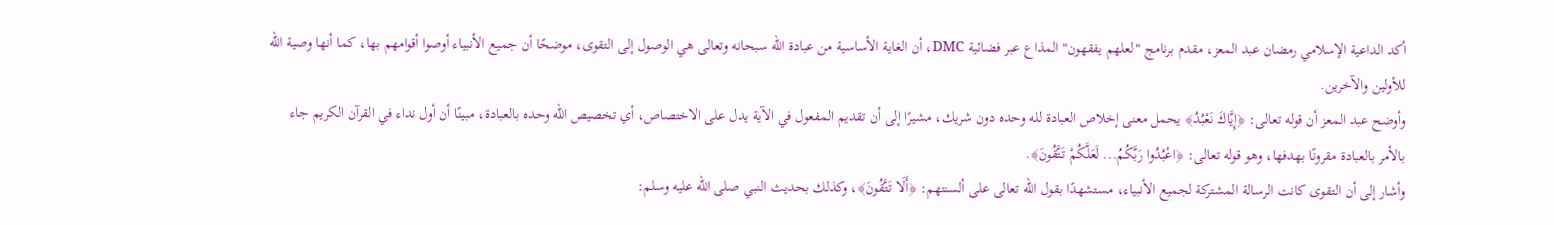أكد الداعية الإسلامي رمضان عبد المعز، مقدم برنامج "لعلهم يفقهون" المذاع عبر فضائية DMC، أن الغاية الأساسية من عبادة الله سبحانه وتعالى هي الوصول إلى التقوى، موضحًا أن جميع الأنبياء أوصوا أقوامهم بها، كما أنها وصية الله للأولين والآخرين.
وأوضح عبد المعز أن قوله تعالى: ﴿إِيَّاكَ نَعْبُدُ﴾ يحمل معنى إخلاص العبادة لله وحده دون شريك، مشيرًا إلى أن تقديم المفعول في الآية يدل على الاختصاص، أي تخصيص الله وحده بالعبادة، مبينًا أن أول نداء في القرآن الكريم جاء بالأمر بالعبادة مقرونًا بهدفها، وهو قوله تعالى: ﴿اعْبُدُوا رَبَّكُمُ... لَعَلَّكُمْ تَتَّقُونَ﴾.
وأشار إلى أن التقوى كانت الرسالة المشتركة لجميع الأنبياء، مستشهدًا بقول الله تعالى على ألسنتهم: ﴿أَلَا تَتَّقُونَ﴾، وكذلك بحديث النبي صلى الله عليه وسلم: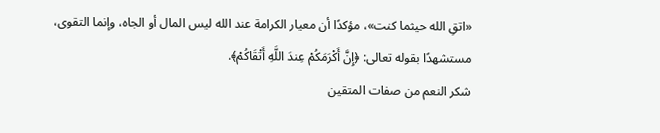«اتقِ الله حيثما كنت»، مؤكدًا أن معيار الكرامة عند الله ليس المال أو الجاه، وإنما التقوى، مستشهدًا بقوله تعالى: ﴿إِنَّ أَكْرَمَكُمْ عِندَ اللَّهِ أَتْقَاكُمْ﴾.
شكر النعم من صفات المتقين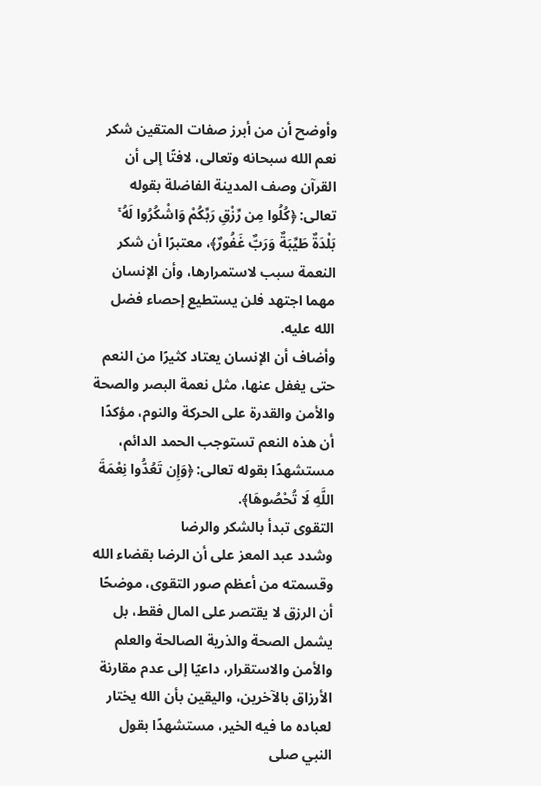وأوضح أن من أبرز صفات المتقين شكر نعم الله سبحانه وتعالى، لافتًا إلى أن القرآن وصف المدينة الفاضلة بقوله تعالى: ﴿كُلُوا مِن رِّزْقِ رَبِّكُمْ وَاشْكُرُوا لَهُ ۚ بَلْدَةٌ طَيِّبَةٌ وَرَبٌّ غَفُورٌ﴾، معتبرًا أن شكر النعمة سبب لاستمرارها، وأن الإنسان مهما اجتهد فلن يستطيع إحصاء فضل الله عليه.
وأضاف أن الإنسان يعتاد كثيرًا من النعم حتى يغفل عنها، مثل نعمة البصر والصحة والأمن والقدرة على الحركة والنوم، مؤكدًا أن هذه النعم تستوجب الحمد الدائم، مستشهدًا بقوله تعالى: ﴿وَإِن تَعُدُّوا نِعْمَةَ اللَّهِ لَا تُحْصُوهَا﴾.
التقوى تبدأ بالشكر والرضا
وشدد عبد المعز على أن الرضا بقضاء الله وقسمته من أعظم صور التقوى، موضحًا أن الرزق لا يقتصر على المال فقط، بل يشمل الصحة والذرية الصالحة والعلم والأمن والاستقرار، داعيًا إلى عدم مقارنة الأرزاق بالآخرين، واليقين بأن الله يختار لعباده ما فيه الخير، مستشهدًا بقول النبي صلى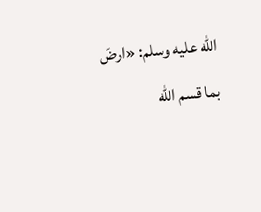الله عليه وسلم: «ارضَ بما قسم الله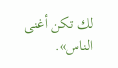لك تكن أغنى الناس».